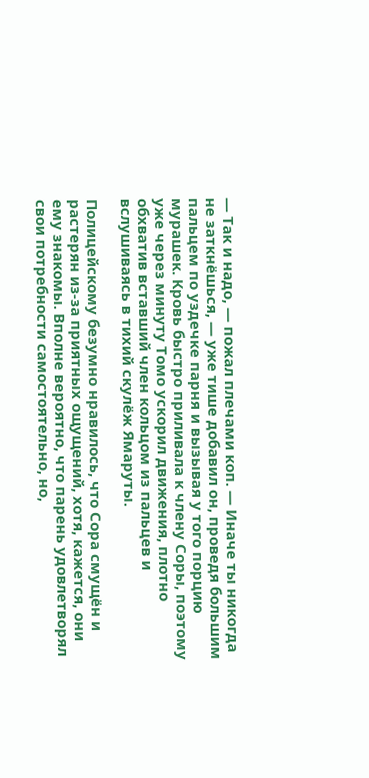— Так и надо, — пожал плечами коп. — Иначе ты никогда не заткнёшься, — уже тише добавил он, проведя большим пальцем по уздечке парня и вызывая у того порцию мурашек. Кровь быстро приливала к члену Соры, поэтому уже через минуту Томо ускорил движения, плотно обхватив вставший член кольцом из пальцев и вслушиваясь в тихий скулёж Ямаруты.

Полицейскому безумно нравилось, что Сора смущён и растерян из-за приятных ощущений, хотя, кажется, они ему знакомы. Вполне вероятно, что парень удовлетворял свои потребности самостоятельно, но,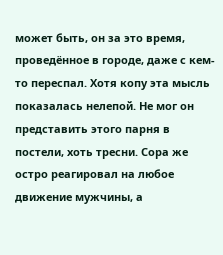может быть, он за это время, проведённое в городе, даже с кем-то переспал. Хотя копу эта мысль показалась нелепой. Не мог он представить этого парня в постели, хоть тресни. Сора же остро реагировал на любое движение мужчины, а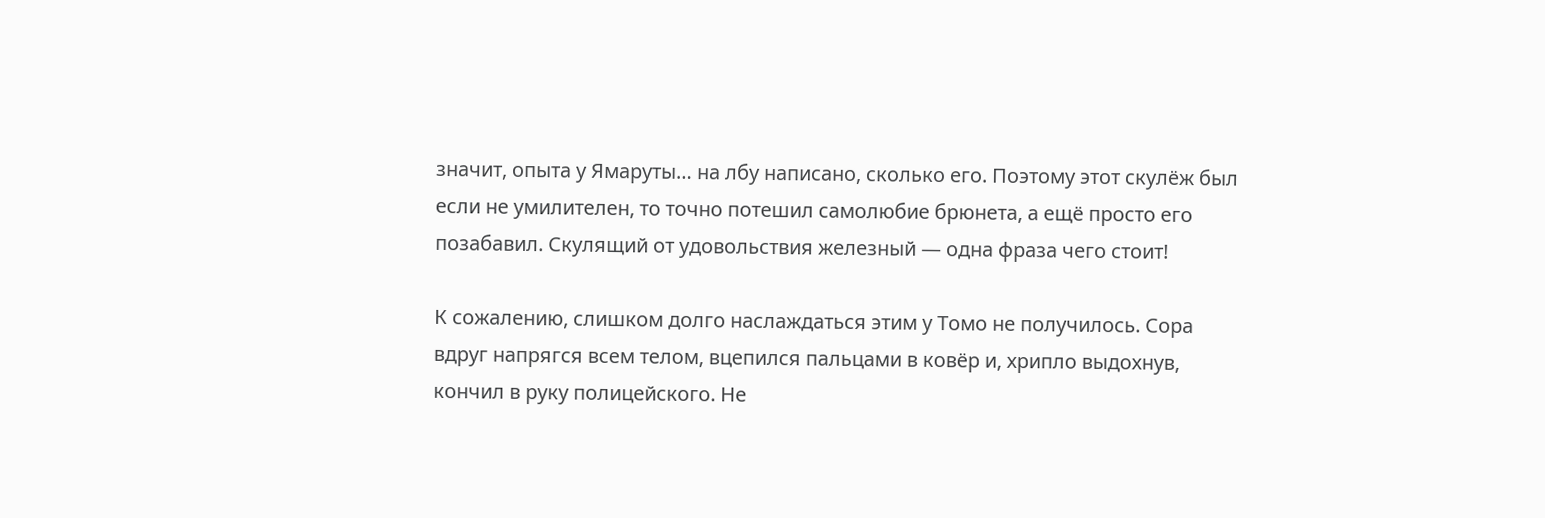значит, опыта у Ямаруты… на лбу написано, сколько его. Поэтому этот скулёж был если не умилителен, то точно потешил самолюбие брюнета, а ещё просто его позабавил. Скулящий от удовольствия железный — одна фраза чего стоит!

К сожалению, слишком долго наслаждаться этим у Томо не получилось. Сора вдруг напрягся всем телом, вцепился пальцами в ковёр и, хрипло выдохнув, кончил в руку полицейского. Не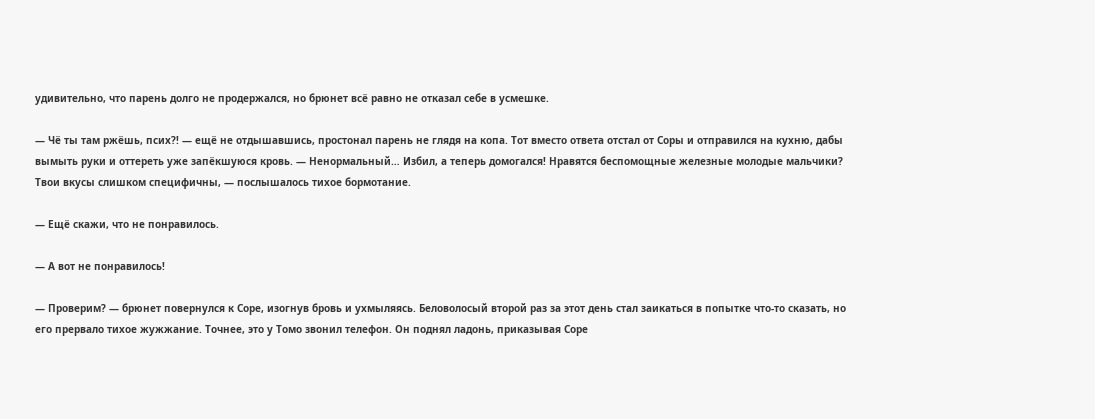удивительно, что парень долго не продержался, но брюнет всё равно не отказал себе в усмешке.

— Чё ты там ржёшь, псих?! — ещё не отдышавшись, простонал парень не глядя на копа. Тот вместо ответа отстал от Соры и отправился на кухню, дабы вымыть руки и оттереть уже запёкшуюся кровь. — Ненормальный… Избил, а теперь домогался! Нравятся беспомощные железные молодые мальчики? Твои вкусы слишком специфичны, — послышалось тихое бормотание.

— Ещё скажи, что не понравилось.

— А вот не понравилось!

— Проверим? — брюнет повернулся к Соре, изогнув бровь и ухмыляясь. Беловолосый второй раз за этот день стал заикаться в попытке что-то сказать, но его прервало тихое жужжание. Точнее, это у Томо звонил телефон. Он поднял ладонь, приказывая Соре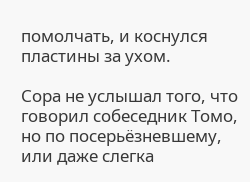помолчать, и коснулся пластины за ухом.

Сора не услышал того, что говорил собеседник Томо, но по посерьёзневшему, или даже слегка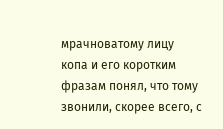мрачноватому лицу копа и его коротким фразам понял, что тому звонили, скорее всего, с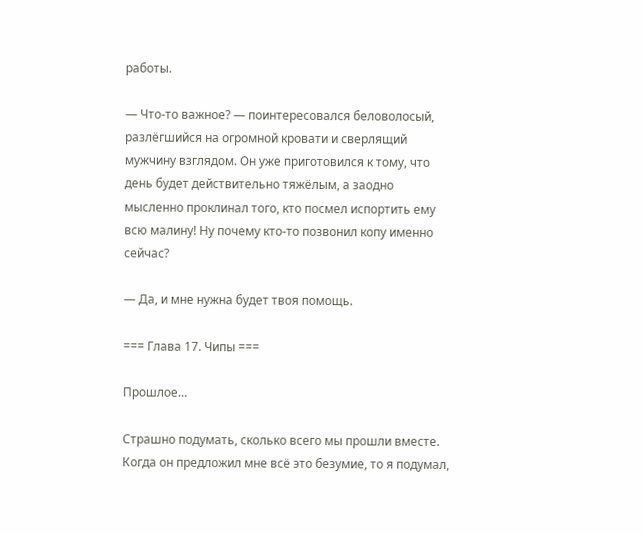работы.

— Что-то важное? — поинтересовался беловолосый, разлёгшийся на огромной кровати и сверлящий мужчину взглядом. Он уже приготовился к тому, что день будет действительно тяжёлым, а заодно мысленно проклинал того, кто посмел испортить ему всю малину! Ну почему кто-то позвонил копу именно сейчас?

— Да, и мне нужна будет твоя помощь.

=== Глава 17. Чипы ===

Прошлое…

Страшно подумать, сколько всего мы прошли вместе. Когда он предложил мне всё это безумие, то я подумал,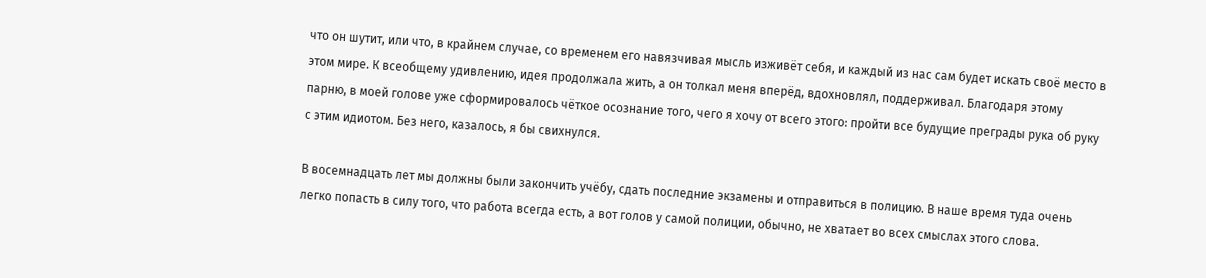что он шутит, или что, в крайнем случае, со временем его навязчивая мысль изживёт себя, и каждый из нас сам будет искать своё место в этом мире. К всеобщему удивлению, идея продолжала жить, а он толкал меня вперёд, вдохновлял, поддерживал. Благодаря этому парню, в моей голове уже сформировалось чёткое осознание того, чего я хочу от всего этого: пройти все будущие преграды рука об руку с этим идиотом. Без него, казалось, я бы свихнулся.

В восемнадцать лет мы должны были закончить учёбу, сдать последние экзамены и отправиться в полицию. В наше время туда очень легко попасть в силу того, что работа всегда есть, а вот голов у самой полиции, обычно, не хватает во всех смыслах этого слова.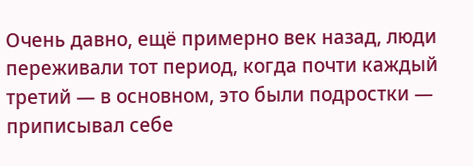Очень давно, ещё примерно век назад, люди переживали тот период, когда почти каждый третий — в основном, это были подростки — приписывал себе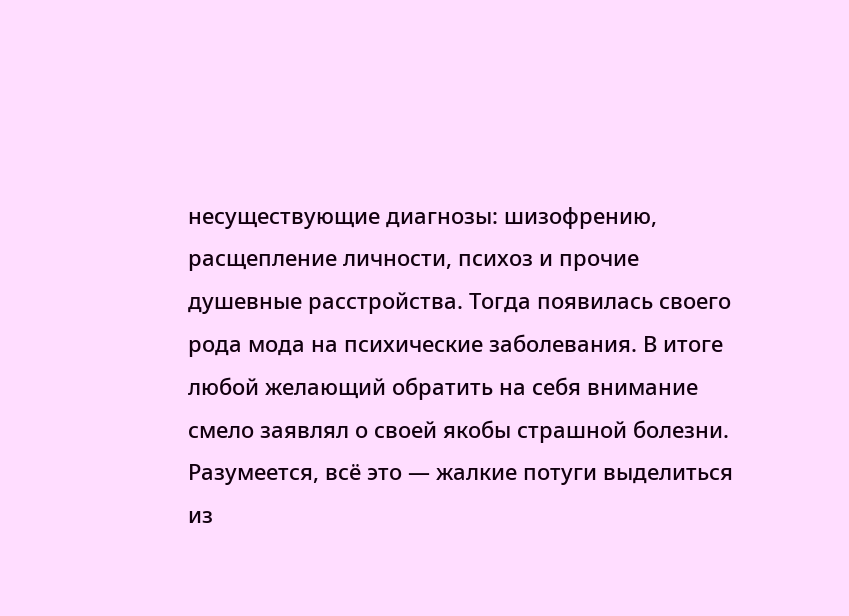несуществующие диагнозы: шизофрению, расщепление личности, психоз и прочие душевные расстройства. Тогда появилась своего рода мода на психические заболевания. В итоге любой желающий обратить на себя внимание смело заявлял о своей якобы страшной болезни. Разумеется, всё это — жалкие потуги выделиться из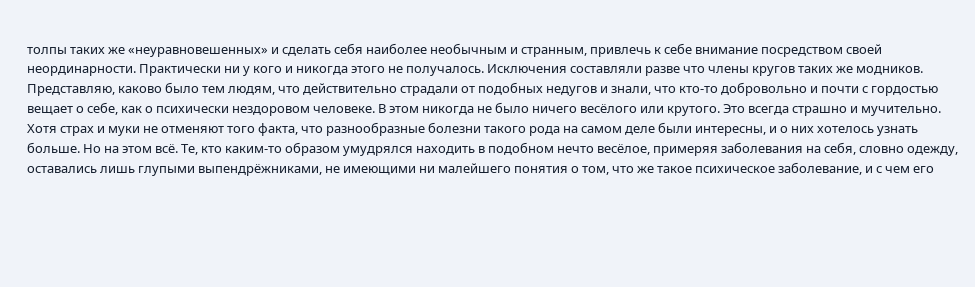толпы таких же «неуравновешенных» и сделать себя наиболее необычным и странным, привлечь к себе внимание посредством своей неординарности. Практически ни у кого и никогда этого не получалось. Исключения составляли разве что члены кругов таких же модников. Представляю, каково было тем людям, что действительно страдали от подобных недугов и знали, что кто-то добровольно и почти с гордостью вещает о себе, как о психически нездоровом человеке. В этом никогда не было ничего весёлого или крутого. Это всегда страшно и мучительно. Хотя страх и муки не отменяют того факта, что разнообразные болезни такого рода на самом деле были интересны, и о них хотелось узнать больше. Но на этом всё. Те, кто каким-то образом умудрялся находить в подобном нечто весёлое, примеряя заболевания на себя, словно одежду, оставались лишь глупыми выпендрёжниками, не имеющими ни малейшего понятия о том, что же такое психическое заболевание, и с чем его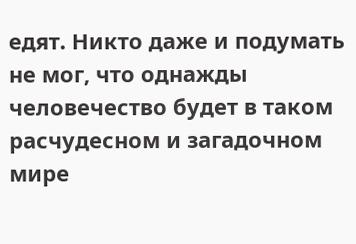едят. Никто даже и подумать не мог, что однажды человечество будет в таком расчудесном и загадочном мире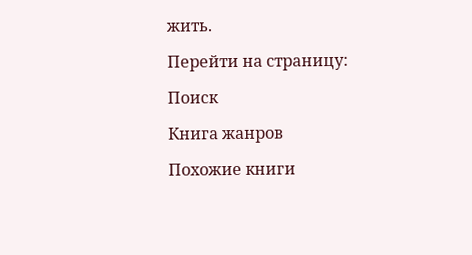жить.

Перейти на страницу:

Поиск

Книга жанров

Похожие книги